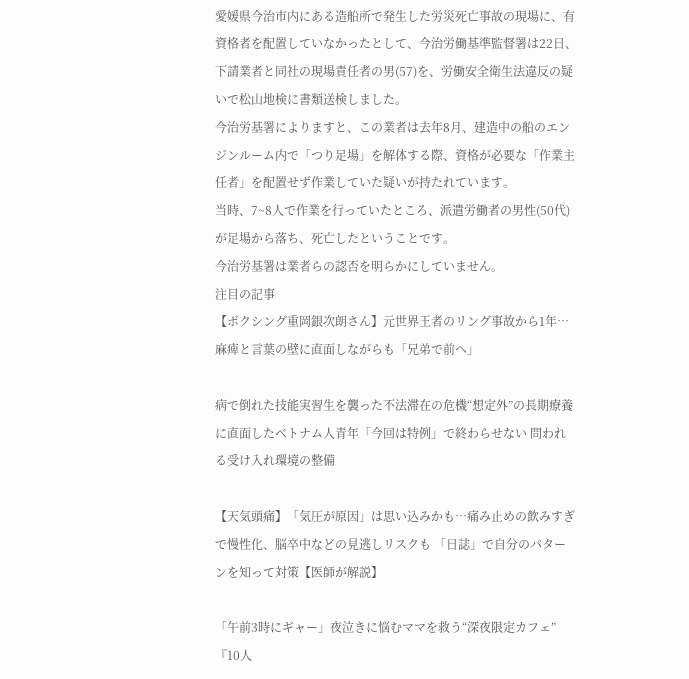愛媛県今治市内にある造船所で発生した労災死亡事故の現場に、有資格者を配置していなかったとして、今治労働基準監督署は22日、下請業者と同社の現場責任者の男(57)を、労働安全衛生法違反の疑いで松山地検に書類送検しました。
今治労基署によりますと、この業者は去年8月、建造中の船のエンジンルーム内で「つり足場」を解体する際、資格が必要な「作業主任者」を配置せず作業していた疑いが持たれています。
当時、7~8人で作業を行っていたところ、派遣労働者の男性(50代)が足場から落ち、死亡したということです。
今治労基署は業者らの認否を明らかにしていません。
注目の記事
【ボクシング重岡銀次朗さん】元世界王者のリング事故から1年…麻痺と言葉の壁に直面しながらも「兄弟で前へ」

病で倒れた技能実習生を襲った不法滞在の危機“想定外”の長期療養に直面したベトナム人青年「今回は特例」で終わらせない 問われる受け入れ環境の整備

【天気頭痛】「気圧が原因」は思い込みかも…痛み止めの飲みすぎで慢性化、脳卒中などの見逃しリスクも 「日誌」で自分のパターンを知って対策【医師が解説】

「午前3時にギャー」夜泣きに悩むママを救う“深夜限定カフェ” 『10人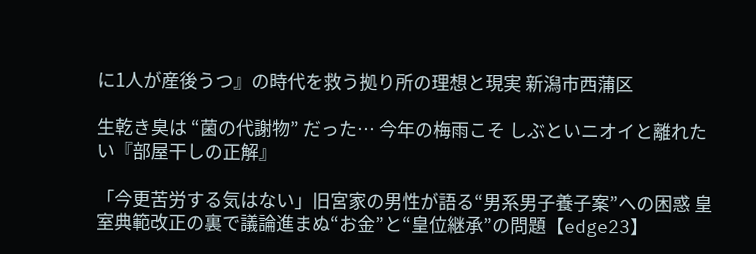に1人が産後うつ』の時代を救う拠り所の理想と現実 新潟市西蒲区

生乾き臭は “菌の代謝物” だった… 今年の梅雨こそ しぶといニオイと離れたい『部屋干しの正解』

「今更苦労する気はない」旧宮家の男性が語る“男系男子養子案”への困惑 皇室典範改正の裏で議論進まぬ“お金”と“皇位継承”の問題【edge23】